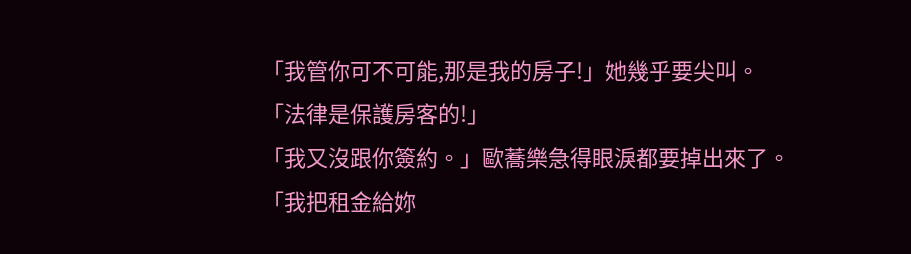「我管你可不可能,那是我的房子!」她幾乎要尖叫。
「法律是保護房客的!」
「我又沒跟你簽約。」歐蕎樂急得眼淚都要掉出來了。
「我把租金給妳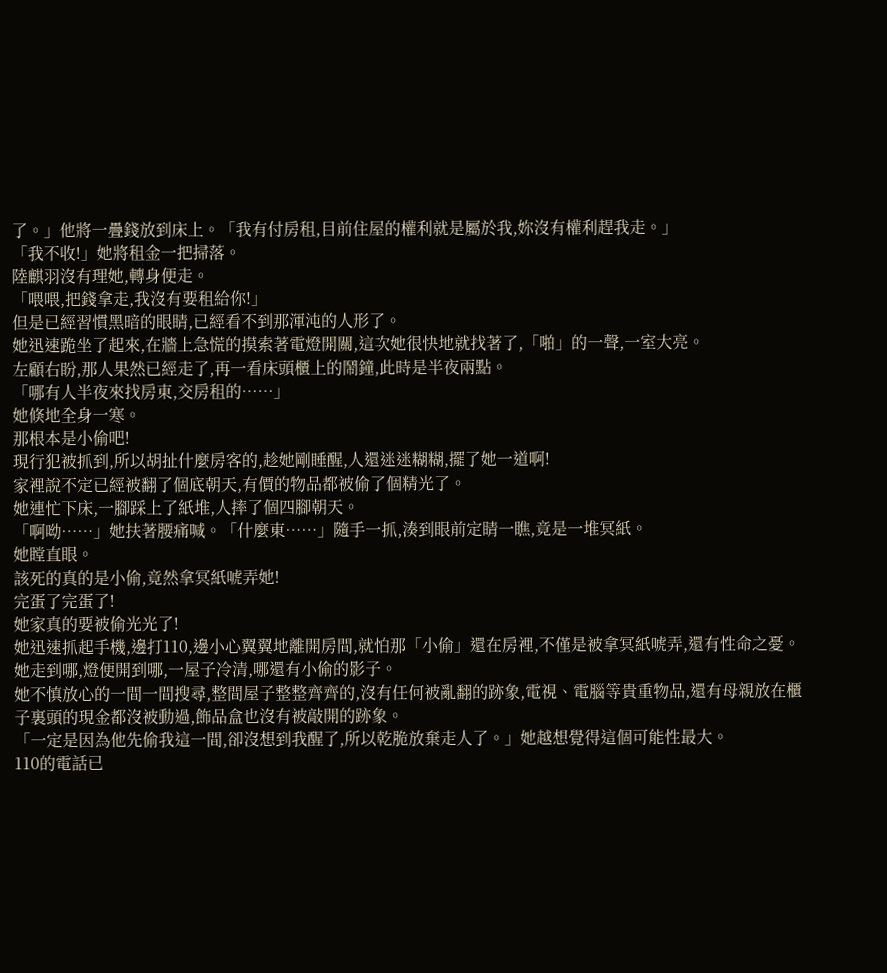了。」他將一疊錢放到床上。「我有付房租,目前住屋的權利就是屬於我,妳沒有權利趕我走。」
「我不收!」她將租金一把掃落。
陸麒羽沒有理她,轉身便走。
「喂喂,把錢拿走,我沒有要租給你!」
但是已經習慣黑暗的眼睛,已經看不到那渾沌的人形了。
她迅速跪坐了起來,在牆上急慌的摸索著電燈開關,這次她很快地就找著了,「啪」的一聲,一室大亮。
左顧右盼,那人果然已經走了,再一看床頭櫃上的鬧鐘,此時是半夜兩點。
「哪有人半夜來找房東,交房租的……」
她倏地全身一寒。
那根本是小偷吧!
現行犯被抓到,所以胡扯什麼房客的,趁她剛睡醒,人還迷迷糊糊,擺了她一道啊!
家裡說不定已經被翻了個底朝天,有價的物品都被偷了個精光了。
她連忙下床,一腳踩上了紙堆,人摔了個四腳朝天。
「啊呦……」她扶著腰痛喊。「什麼東……」隨手一抓,湊到眼前定睛一瞧,竟是一堆冥紙。
她瞠直眼。
該死的真的是小偷,竟然拿冥紙唬弄她!
完蛋了完蛋了!
她家真的要被偷光光了!
她迅速抓起手機,邊打110,邊小心翼翼地離開房間,就怕那「小偷」還在房裡,不僅是被拿冥紙唬弄,還有性命之憂。
她走到哪,燈便開到哪,一屋子冷清,哪還有小偷的影子。
她不慎放心的一間一間搜尋,整間屋子整整齊齊的,沒有任何被亂翻的跡象,電視、電腦等貴重物品,還有母親放在櫃子裏頭的現金都沒被動過,飾品盒也沒有被敲開的跡象。
「一定是因為他先偷我這一間,卻沒想到我醒了,所以乾脆放棄走人了。」她越想覺得這個可能性最大。
110的電話已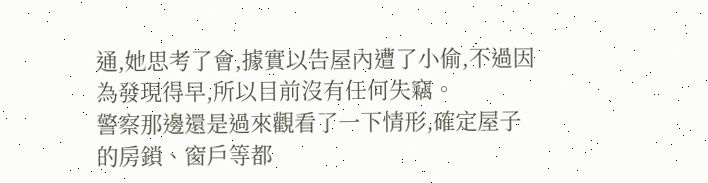通,她思考了會,據實以告屋內遭了小偷,不過因為發現得早,所以目前沒有任何失竊。
警察那邊還是過來觀看了一下情形,確定屋子的房鎖、窗戶等都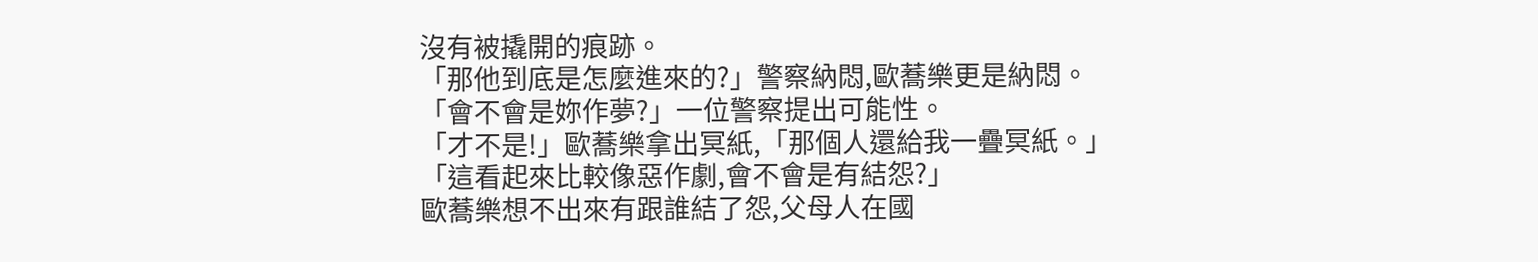沒有被撬開的痕跡。
「那他到底是怎麼進來的?」警察納悶,歐蕎樂更是納悶。
「會不會是妳作夢?」一位警察提出可能性。
「才不是!」歐蕎樂拿出冥紙,「那個人還給我一疊冥紙。」
「這看起來比較像惡作劇,會不會是有結怨?」
歐蕎樂想不出來有跟誰結了怨,父母人在國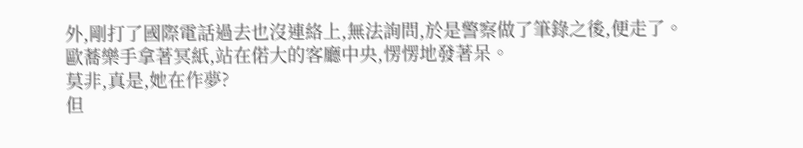外,剛打了國際電話過去也沒連絡上,無法詢問,於是警察做了筆錄之後,便走了。
歐蕎樂手拿著冥紙,站在偌大的客廳中央,愣愣地發著呆。
莫非,真是,她在作夢?
但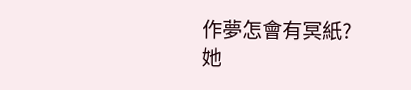作夢怎會有冥紙?
她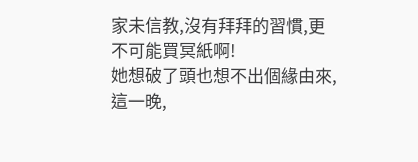家未信教,沒有拜拜的習慣,更不可能買冥紙啊!
她想破了頭也想不出個緣由來,這一晚,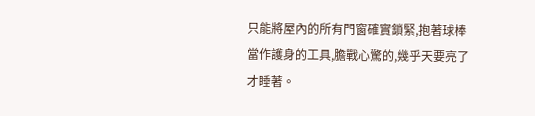只能將屋內的所有門窗確實鎖緊,抱著球棒當作護身的工具,膽戰心驚的,幾乎天要亮了才睡著。